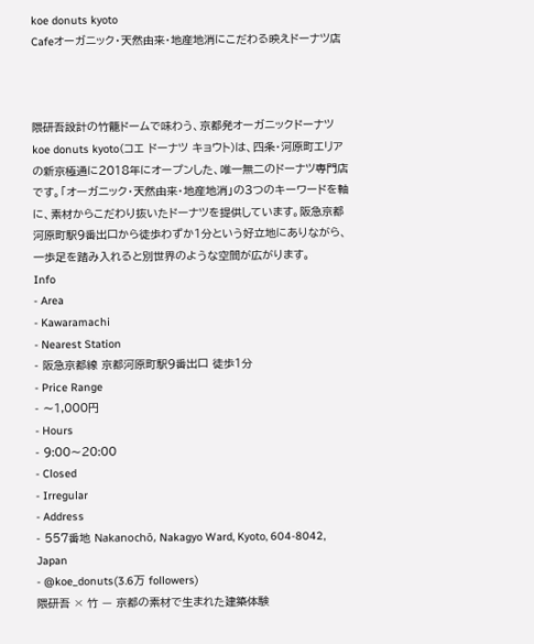koe donuts kyoto
Cafeオーガニック・天然由来・地産地消にこだわる映えドーナツ店



隈研吾設計の竹籠ドームで味わう、京都発オーガニックドーナツ
koe donuts kyoto(コエ ドーナツ キョウト)は、四条・河原町エリアの新京極通に2018年にオープンした、唯一無二のドーナツ専門店です。「オーガニック・天然由来・地産地消」の3つのキーワードを軸に、素材からこだわり抜いたドーナツを提供しています。阪急京都河原町駅9番出口から徒歩わずか1分という好立地にありながら、一歩足を踏み入れると別世界のような空間が広がります。
Info
- Area
- Kawaramachi
- Nearest Station
- 阪急京都線 京都河原町駅9番出口 徒歩1分
- Price Range
- 〜1,000円
- Hours
- 9:00〜20:00
- Closed
- Irregular
- Address
- 557番地 Nakanochō, Nakagyo Ward, Kyoto, 604-8042, Japan
- @koe_donuts(3.6万 followers)
隈研吾 × 竹 — 京都の素材で生まれた建築体験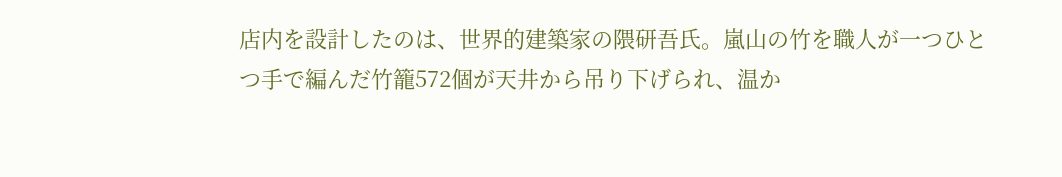店内を設計したのは、世界的建築家の隈研吾氏。嵐山の竹を職人が一つひとつ手で編んだ竹籠572個が天井から吊り下げられ、温か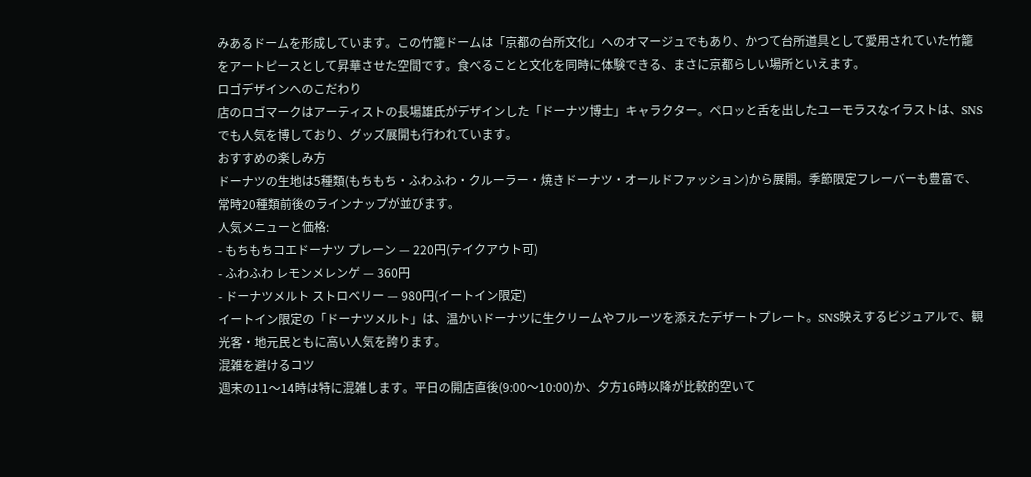みあるドームを形成しています。この竹籠ドームは「京都の台所文化」へのオマージュでもあり、かつて台所道具として愛用されていた竹籠をアートピースとして昇華させた空間です。食べることと文化を同時に体験できる、まさに京都らしい場所といえます。
ロゴデザインへのこだわり
店のロゴマークはアーティストの長場雄氏がデザインした「ドーナツ博士」キャラクター。ペロッと舌を出したユーモラスなイラストは、SNSでも人気を博しており、グッズ展開も行われています。
おすすめの楽しみ方
ドーナツの生地は5種類(もちもち・ふわふわ・クルーラー・焼きドーナツ・オールドファッション)から展開。季節限定フレーバーも豊富で、常時20種類前後のラインナップが並びます。
人気メニューと価格:
- もちもちコエドーナツ プレーン — 220円(テイクアウト可)
- ふわふわ レモンメレンゲ — 360円
- ドーナツメルト ストロベリー — 980円(イートイン限定)
イートイン限定の「ドーナツメルト」は、温かいドーナツに生クリームやフルーツを添えたデザートプレート。SNS映えするビジュアルで、観光客・地元民ともに高い人気を誇ります。
混雑を避けるコツ
週末の11〜14時は特に混雑します。平日の開店直後(9:00〜10:00)か、夕方16時以降が比較的空いて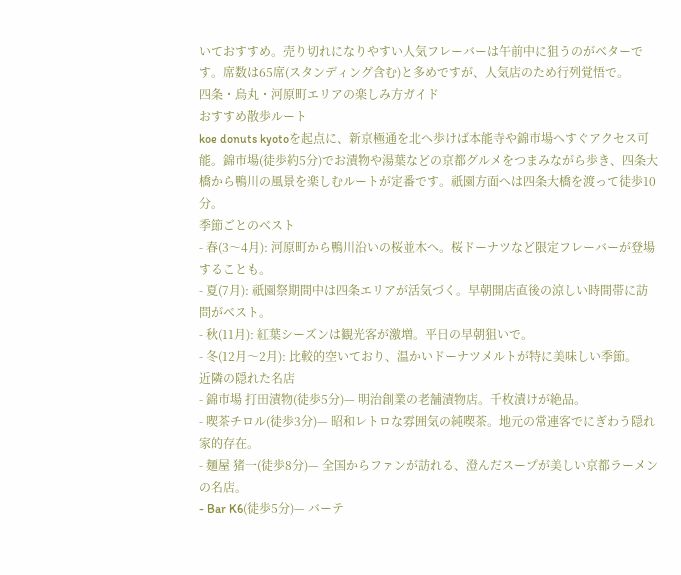いておすすめ。売り切れになりやすい人気フレーバーは午前中に狙うのがベターです。席数は65席(スタンディング含む)と多めですが、人気店のため行列覚悟で。
四条・烏丸・河原町エリアの楽しみ方ガイド
おすすめ散歩ルート
koe donuts kyotoを起点に、新京極通を北へ歩けば本能寺や錦市場へすぐアクセス可能。錦市場(徒歩約5分)でお漬物や湯葉などの京都グルメをつまみながら歩き、四条大橋から鴨川の風景を楽しむルートが定番です。祇園方面へは四条大橋を渡って徒歩10分。
季節ごとのベスト
- 春(3〜4月): 河原町から鴨川沿いの桜並木へ。桜ドーナツなど限定フレーバーが登場することも。
- 夏(7月): 祇園祭期間中は四条エリアが活気づく。早朝開店直後の涼しい時間帯に訪問がベスト。
- 秋(11月): 紅葉シーズンは観光客が激増。平日の早朝狙いで。
- 冬(12月〜2月): 比較的空いており、温かいドーナツメルトが特に美味しい季節。
近隣の隠れた名店
- 錦市場 打田漬物(徒歩5分)— 明治創業の老舗漬物店。千枚漬けが絶品。
- 喫茶チロル(徒歩3分)— 昭和レトロな雰囲気の純喫茶。地元の常連客でにぎわう隠れ家的存在。
- 麺屋 猪一(徒歩8分)— 全国からファンが訪れる、澄んだスープが美しい京都ラーメンの名店。
- Bar K6(徒歩5分)— バーテ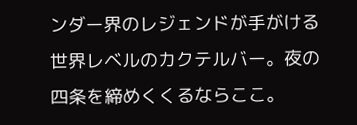ンダー界のレジェンドが手がける世界レベルのカクテルバー。夜の四条を締めくくるならここ。